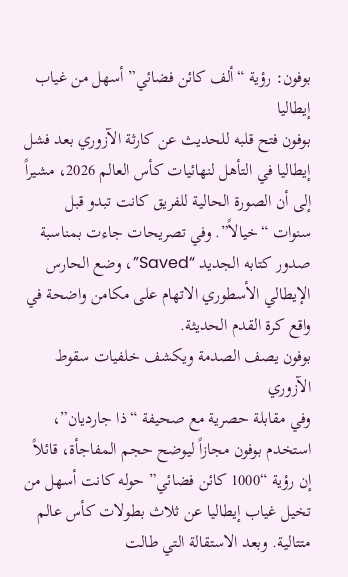بوفون: رؤية “ألف كائن فضائي” أسهل من غياب إيطاليا
بوفون فتح قلبه للحديث عن كارثة الآزوري بعد فشل إيطاليا في التأهل لنهائيات كأس العالم 2026، مشيراً إلى أن الصورة الحالية للفريق كانت تبدو قبل سنوات “خيالاً”. وفي تصريحات جاءت بمناسبة صدور كتابه الجديد “Saved”، وضع الحارس الإيطالي الأسطوري الاتهام على مكامن واضحة في واقع كرة القدم الحديثة.
بوفون يصف الصدمة ويكشف خلفيات سقوط الآزوري
وفي مقابلة حصرية مع صحيفة “ذا جارديان”، استخدم بوفون مجازاً ليوضح حجم المفاجأة، قائلاً إن رؤية “1000 كائن فضائي” حوله كانت أسهل من تخيل غياب إيطاليا عن ثلاث بطولات كأس عالم متتالية. وبعد الاستقالة التي طالت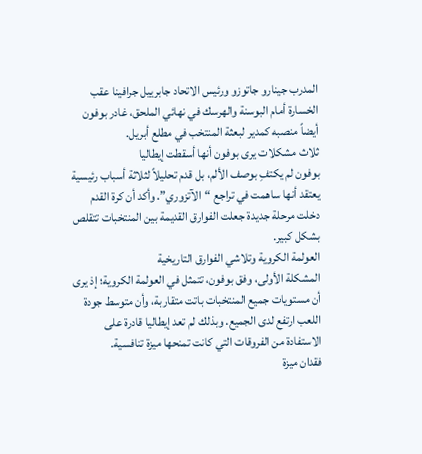المدرب جينارو جاتوزو ورئيس الاتحاد جابرييل جرافينا عقب الخسارة أمام البوسنة والهرسك في نهائي الملحق، غادر بوفون أيضاً منصبه كمدير لبعثة المنتخب في مطلع أبريل.
ثلاث مشكلات يرى بوفون أنها أسقطت إيطاليا
بوفون لم يكتفِ بوصف الألم، بل قدم تحليلاً لثلاثة أسباب رئيسية يعتقد أنها ساهمت في تراجع “الآتزوري”. وأكد أن كرة القدم دخلت مرحلة جديدة جعلت الفوارق القديمة بين المنتخبات تتقلص بشكل كبير.
العولمة الكروية وتلاشي الفوارق التاريخية
المشكلة الأولى، وفق بوفون، تتمثل في العولمة الكروية؛ إذ يرى أن مستويات جميع المنتخبات باتت متقاربة، وأن متوسط جودة اللعب ارتفع لدى الجميع. وبذلك لم تعد إيطاليا قادرة على الاستفادة من الفروقات التي كانت تمنحها ميزة تنافسية.
فقدان ميزة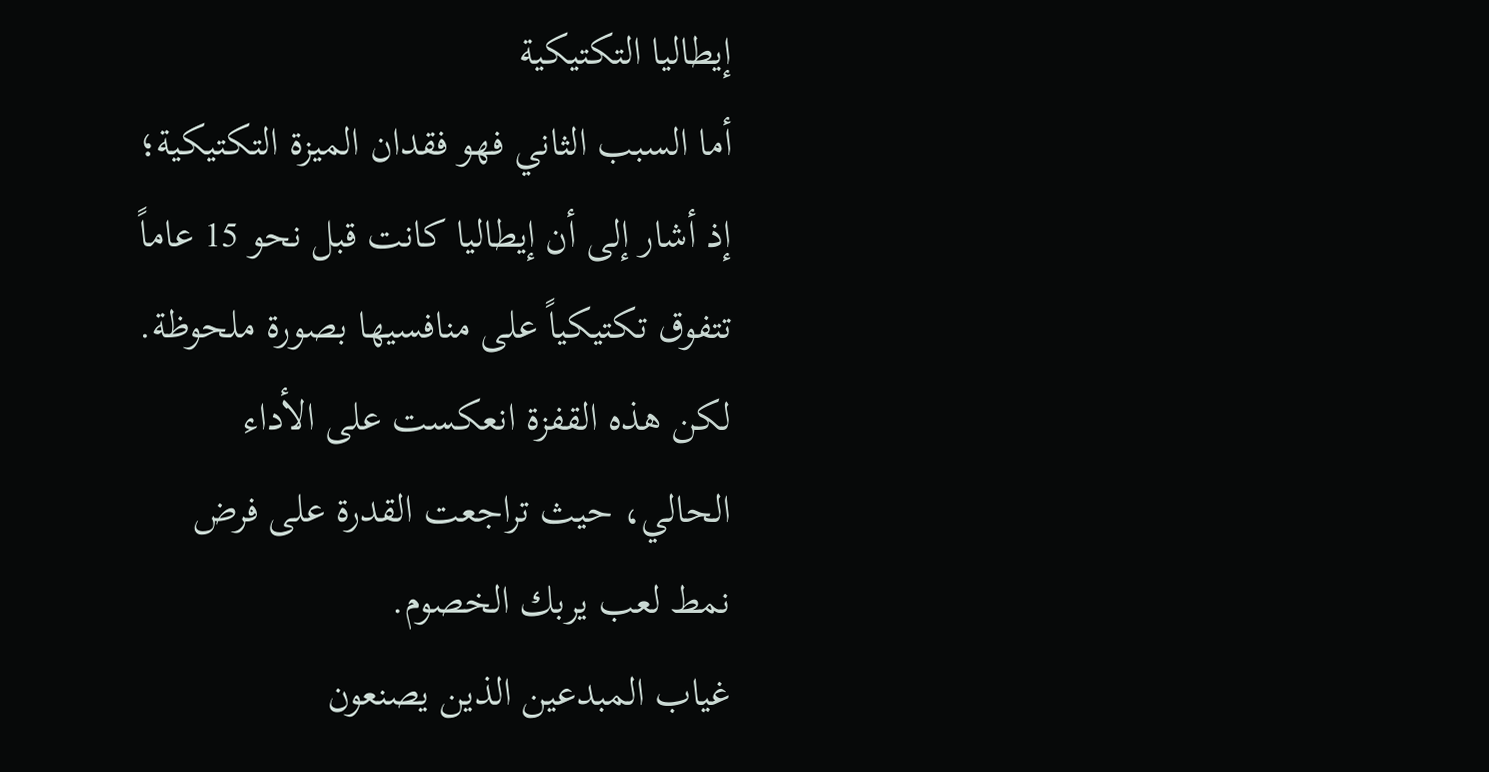إيطاليا التكتيكية
أما السبب الثاني فهو فقدان الميزة التكتيكية؛ إذ أشار إلى أن إيطاليا كانت قبل نحو 15 عاماً تتفوق تكتيكياً على منافسيها بصورة ملحوظة. لكن هذه القفزة انعكست على الأداء الحالي، حيث تراجعت القدرة على فرض نمط لعب يربك الخصوم.
غياب المبدعين الذين يصنعون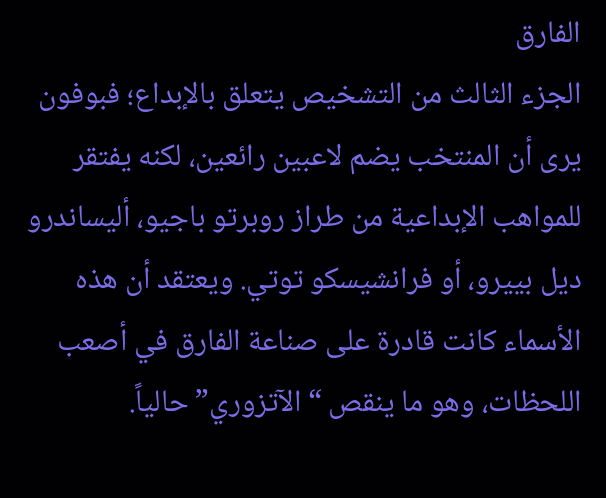الفارق
الجزء الثالث من التشخيص يتعلق بالإبداع؛ فبوفون يرى أن المنتخب يضم لاعبين رائعين، لكنه يفتقر للمواهب الإبداعية من طراز روبرتو باجيو، أليساندرو ديل بييرو، أو فرانشيسكو توتي. ويعتقد أن هذه الأسماء كانت قادرة على صناعة الفارق في أصعب اللحظات، وهو ما ينقص “الآتزوري” حالياً.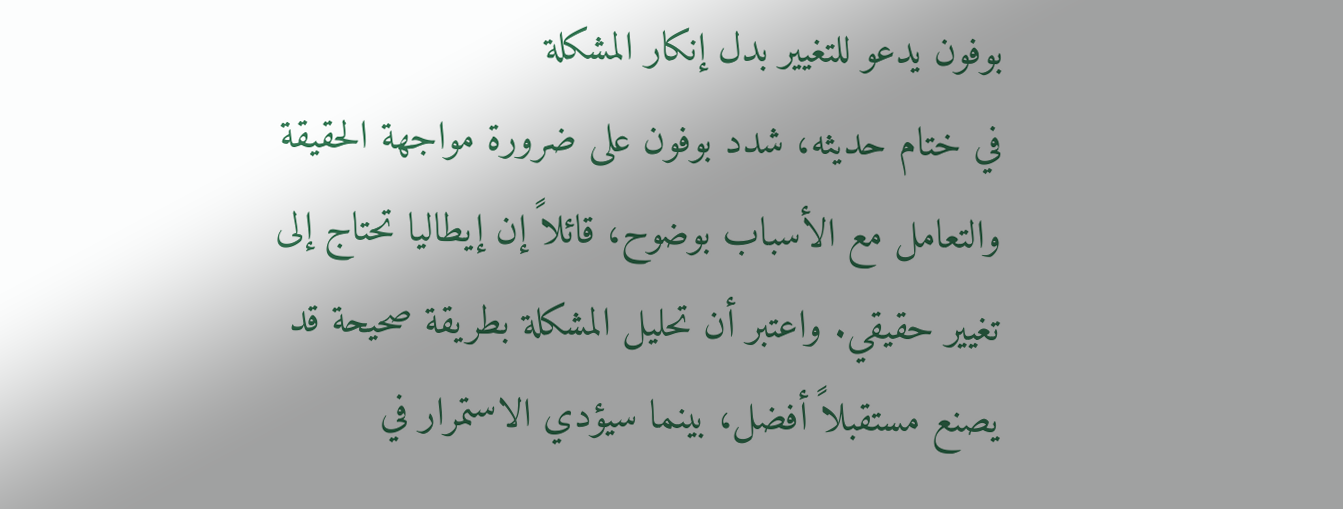بوفون يدعو للتغيير بدل إنكار المشكلة
في ختام حديثه، شدد بوفون على ضرورة مواجهة الحقيقة والتعامل مع الأسباب بوضوح، قائلاً إن إيطاليا تحتاج إلى تغيير حقيقي. واعتبر أن تحليل المشكلة بطريقة صحيحة قد يصنع مستقبلاً أفضل، بينما سيؤدي الاستمرار في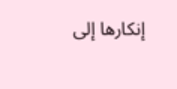إنكارها إلى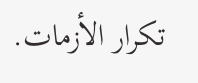تكرار الأزمات.